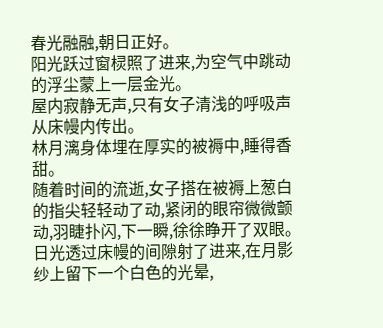春光融融,朝日正好。
阳光跃过窗棂照了进来,为空气中跳动的浮尘蒙上一层金光。
屋内寂静无声,只有女子清浅的呼吸声从床幔内传出。
林月漓身体埋在厚实的被褥中,睡得香甜。
随着时间的流逝,女子搭在被褥上葱白的指尖轻轻动了动,紧闭的眼帘微微颤动,羽睫扑闪,下一瞬,徐徐睁开了双眼。
日光透过床幔的间隙射了进来,在月影纱上留下一个白色的光晕,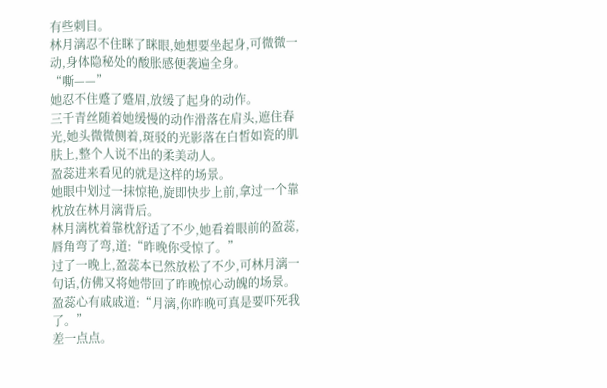有些刺目。
林月漓忍不住眯了眯眼,她想要坐起身,可微微一动,身体隐秘处的酸胀感便袭遍全身。
“嘶——”
她忍不住蹙了蹙眉,放缓了起身的动作。
三千青丝随着她缓慢的动作滑落在肩头,遮住春光,她头微微侧着,斑驳的光影落在白皙如瓷的肌肤上,整个人说不出的柔美动人。
盈蕊进来看见的就是这样的场景。
她眼中划过一抹惊艳,旋即快步上前,拿过一个靠枕放在林月漓背后。
林月漓枕着靠枕舒适了不少,她看着眼前的盈蕊,唇角弯了弯,道:“昨晚你受惊了。”
过了一晚上,盈蕊本已然放松了不少,可林月漓一句话,仿佛又将她带回了昨晚惊心动魄的场景。
盈蕊心有戚戚道:“月漓,你昨晚可真是要吓死我了。”
差一点点。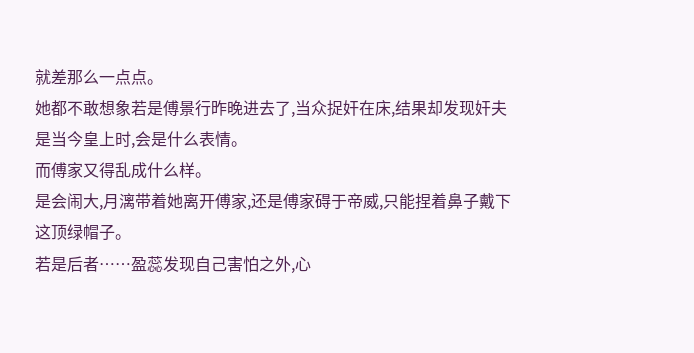就差那么一点点。
她都不敢想象若是傅景行昨晚进去了,当众捉奸在床,结果却发现奸夫是当今皇上时,会是什么表情。
而傅家又得乱成什么样。
是会闹大,月漓带着她离开傅家,还是傅家碍于帝威,只能捏着鼻子戴下这顶绿帽子。
若是后者……盈蕊发现自己害怕之外,心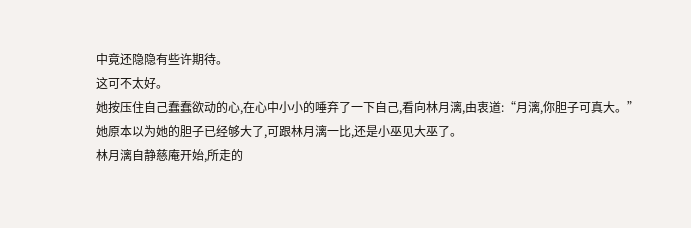中竟还隐隐有些许期待。
这可不太好。
她按压住自己蠢蠢欲动的心,在心中小小的唾弃了一下自己,看向林月漓,由衷道:“月漓,你胆子可真大。”
她原本以为她的胆子已经够大了,可跟林月漓一比,还是小巫见大巫了。
林月漓自静慈庵开始,所走的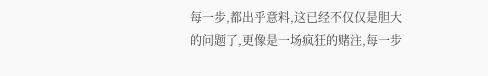每一步,都出乎意料,这已经不仅仅是胆大的问题了,更像是一场疯狂的赌注,每一步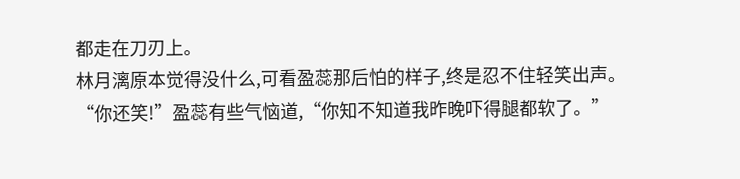都走在刀刃上。
林月漓原本觉得没什么,可看盈蕊那后怕的样子,终是忍不住轻笑出声。
“你还笑!”盈蕊有些气恼道,“你知不知道我昨晚吓得腿都软了。”